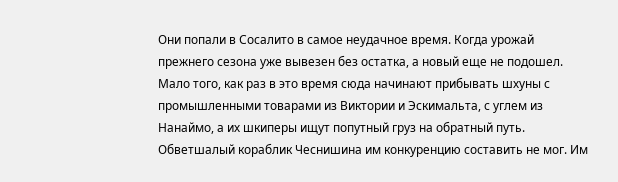Они попали в Сосалито в самое неудачное время. Когда урожай прежнего сезона уже вывезен без остатка, а новый еще не подошел. Мало того, как раз в это время сюда начинают прибывать шхуны с промышленными товарами из Виктории и Эскимальта, с углем из Нанаймо, а их шкиперы ищут попутный груз на обратный путь. Обветшалый кораблик Чеснишина им конкуренцию составить не мог. Им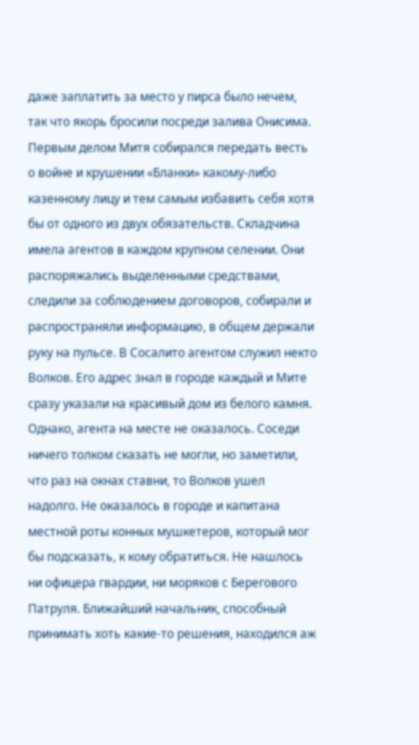даже заплатить за место у пирса было нечем, так что якорь бросили посреди залива Онисима.
Первым делом Митя собирался передать весть о войне и крушении «Бланки» какому-либо казенному лицу и тем самым избавить себя хотя бы от одного из двух обязательств. Складчина имела агентов в каждом крупном селении. Они распоряжались выделенными средствами, следили за соблюдением договоров, собирали и распространяли информацию, в общем держали руку на пульсе. В Сосалито агентом служил некто Волков. Его адрес знал в городе каждый и Мите сразу указали на красивый дом из белого камня.
Однако, агента на месте не оказалось. Соседи ничего толком сказать не могли, но заметили, что раз на окнах ставни, то Волков ушел надолго. Не оказалось в городе и капитана местной роты конных мушкетеров, который мог бы подсказать, к кому обратиться. Не нашлось ни офицера гвардии, ни моряков с Берегового Патруля. Ближайший начальник, способный принимать хоть какие-то решения, находился аж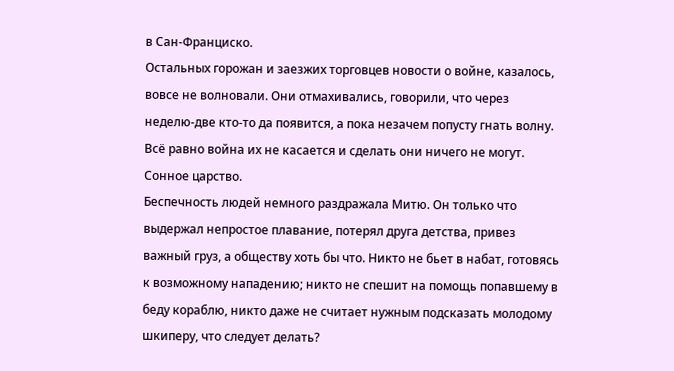в Сан-Франциско.
Остальных горожан и заезжих торговцев новости о войне, казалось, вовсе не волновали. Они отмахивались, говорили, что через неделю-две кто-то да появится, а пока незачем попусту гнать волну. Всё равно война их не касается и сделать они ничего не могут. Сонное царство.
Беспечность людей немного раздражала Митю. Он только что выдержал непростое плавание, потерял друга детства, привез важный груз, а обществу хоть бы что. Никто не бьет в набат, готовясь к возможному нападению; никто не спешит на помощь попавшему в беду кораблю, никто даже не считает нужным подсказать молодому шкиперу, что следует делать?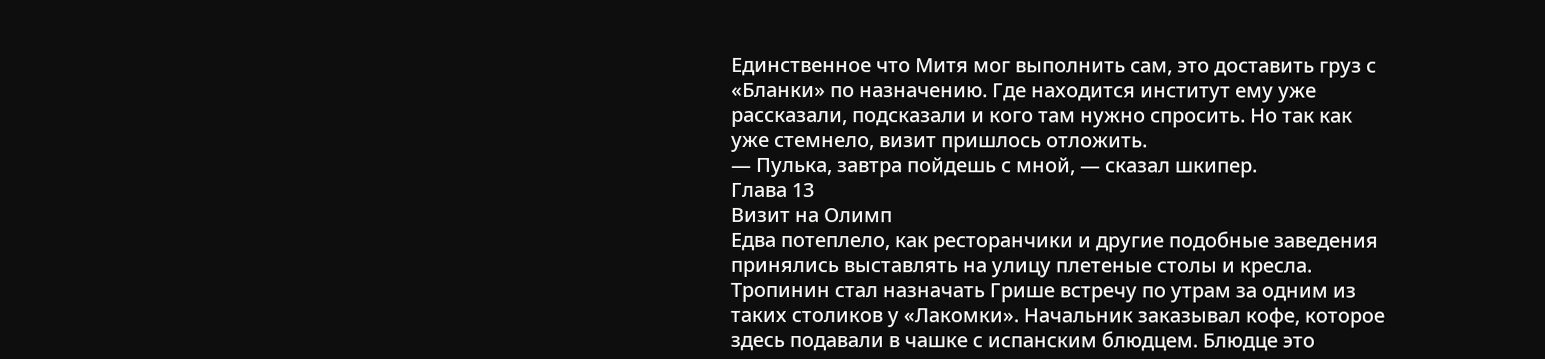Единственное что Митя мог выполнить сам, это доставить груз с «Бланки» по назначению. Где находится институт ему уже рассказали, подсказали и кого там нужно спросить. Но так как уже стемнело, визит пришлось отложить.
— Пулька, завтра пойдешь с мной, — сказал шкипер.
Глава 13
Визит на Олимп
Едва потеплело, как ресторанчики и другие подобные заведения принялись выставлять на улицу плетеные столы и кресла. Тропинин стал назначать Грише встречу по утрам за одним из таких столиков у «Лакомки». Начальник заказывал кофе, которое здесь подавали в чашке с испанским блюдцем. Блюдце это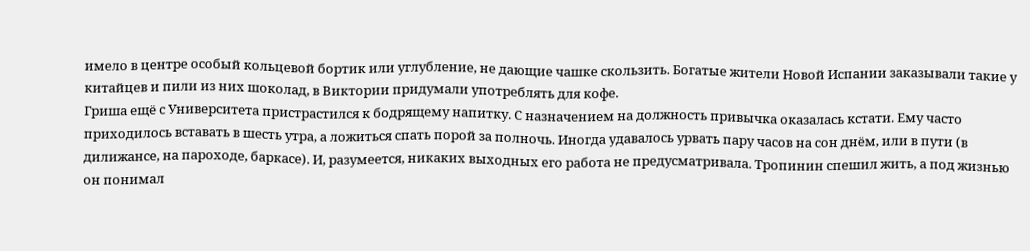имело в центре особый кольцевой бортик или углубление, не дающие чашке скользить. Богатые жители Новой Испании заказывали такие у китайцев и пили из них шоколад, в Виктории придумали употреблять для кофе.
Гриша ещё с Университета пристрастился к бодрящему напитку. С назначением на должность привычка оказалась кстати. Ему часто приходилось вставать в шесть утра, а ложиться спать порой за полночь. Иногда удавалось урвать пару часов на сон днём, или в пути (в дилижансе, на пароходе, баркасе). И, разумеется, никаких выходных его работа не предусматривала. Тропинин спешил жить, а под жизнью он понимал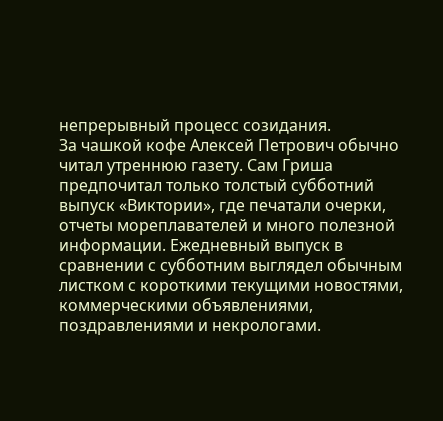непрерывный процесс созидания.
За чашкой кофе Алексей Петрович обычно читал утреннюю газету. Сам Гриша предпочитал только толстый субботний выпуск «Виктории», где печатали очерки, отчеты мореплавателей и много полезной информации. Ежедневный выпуск в сравнении с субботним выглядел обычным листком с короткими текущими новостями, коммерческими объявлениями, поздравлениями и некрологами.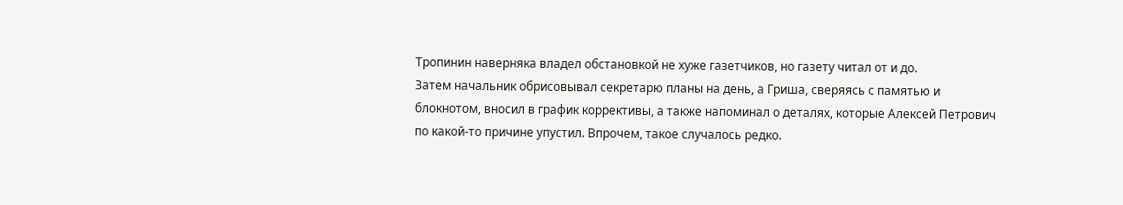Тропинин наверняка владел обстановкой не хуже газетчиков, но газету читал от и до.
Затем начальник обрисовывал секретарю планы на день, а Гриша, сверяясь с памятью и блокнотом, вносил в график коррективы, а также напоминал о деталях, которые Алексей Петрович по какой-то причине упустил. Впрочем, такое случалось редко.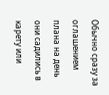Обычно сразу за оглашением плана на день они садились в карету или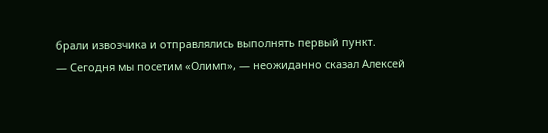брали извозчика и отправлялись выполнять первый пункт.
— Сегодня мы посетим «Олимп», — неожиданно сказал Алексей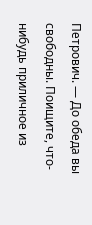Петрович. — До обеда вы свободны. Поищите, что-нибудь приличное из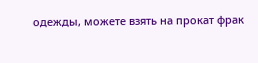одежды, можете взять на прокат фрак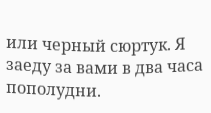или черный сюртук. Я заеду за вами в два часа пополудни.